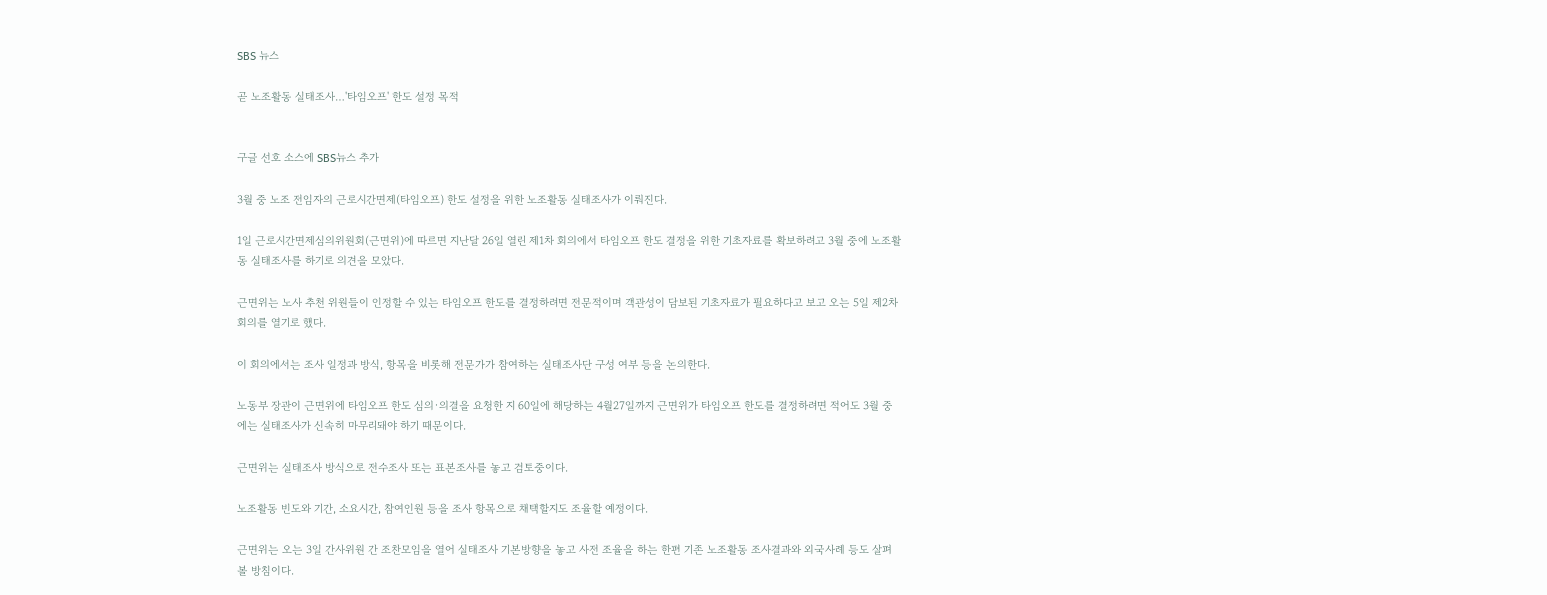SBS 뉴스

곧 노조활동 실태조사…'타임오프' 한도 설정 목적


구글 선호 소스에 SBS뉴스 추가

3월 중 노조 전임자의 근로시간면제(타임오프) 한도 설정을 위한 노조활동 실태조사가 이뤄진다.

1일 근로시간면제심의위원회(근면위)에 따르면 지난달 26일 열린 제1차 회의에서 타임오프 한도 결정을 위한 기초자료를 확보하려고 3월 중에 노조활동 실태조사를 하기로 의견을 모았다.

근면위는 노사 추천 위원들이 인정할 수 있는 타임오프 한도를 결정하려면 전문적이며 객관성이 담보된 기초자료가 필요하다고 보고 오는 5일 제2차 회의를 열기로 했다.

이 회의에서는 조사 일정과 방식, 항목을 비롯해 전문가가 참여하는 실태조사단 구성 여부 등을 논의한다.

노동부 장관이 근면위에 타임오프 한도 심의·의결을 요청한 지 60일에 해당하는 4월27일까지 근면위가 타임오프 한도를 결정하려면 적어도 3월 중에는 실태조사가 신속히 마무리돼야 하기 때문이다.

근면위는 실태조사 방식으로 전수조사 또는 표본조사를 놓고 검토중이다.

노조활동 빈도와 기간, 소요시간, 참여인원 등을 조사 항목으로 채택할지도 조율할 예정이다.

근면위는 오는 3일 간사위원 간 조찬모임을 열어 실태조사 기본방향을 놓고 사전 조율을 하는 한편 기존 노조활동 조사결과와 외국사례 등도 살펴볼 방침이다.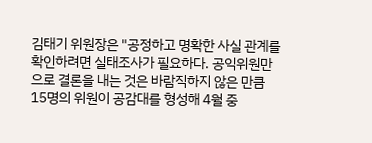김태기 위원장은 "공정하고 명확한 사실 관계를 확인하려면 실태조사가 필요하다. 공익위원만으로 결론을 내는 것은 바람직하지 않은 만큼 15명의 위원이 공감대를 형성해 4월 중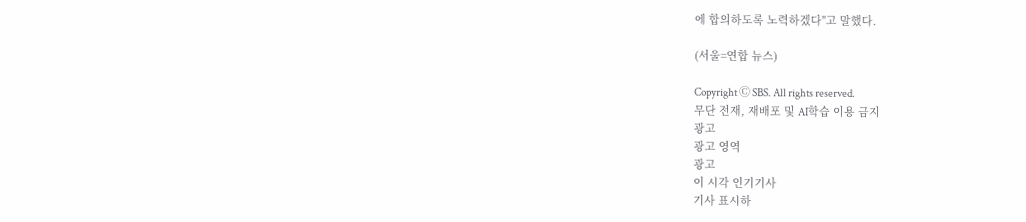에 합의하도록 노력하겠다"고 말했다.

(서울=연합 뉴스)

Copyright Ⓒ SBS. All rights reserved.
무단 전재, 재배포 및 AI학습 이용 금지
광고
광고 영역
광고
이 시각 인기기사
기사 표시하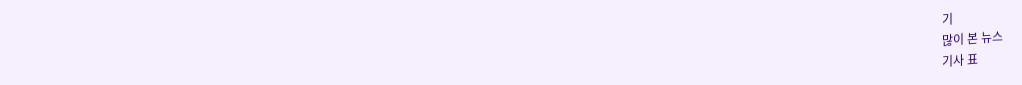기
많이 본 뉴스
기사 표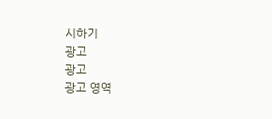시하기
광고
광고
광고 영역